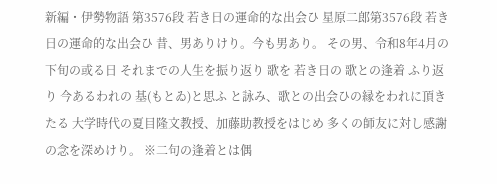新編・伊勢物語 第3576段 若き日の運命的な出会ひ 星原二郎第3576段 若き日の運命的な出会ひ 昔、男ありけり。今も男あり。 その男、令和8年4月の下旬の或る日 それまでの人生を振り返り 歌を 若き日の 歌との逢着 ふり返り 今あるわれの 基(もとゐ)と思ふ と詠み、歌との出会ひの縁をわれに頂きたる 大学時代の夏目隆文教授、加藤助教授をはじめ 多くの師友に対し感謝の念を深めけり。 ※二句の逢着とは偶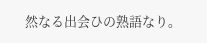然なる出会ひの熟語なり。